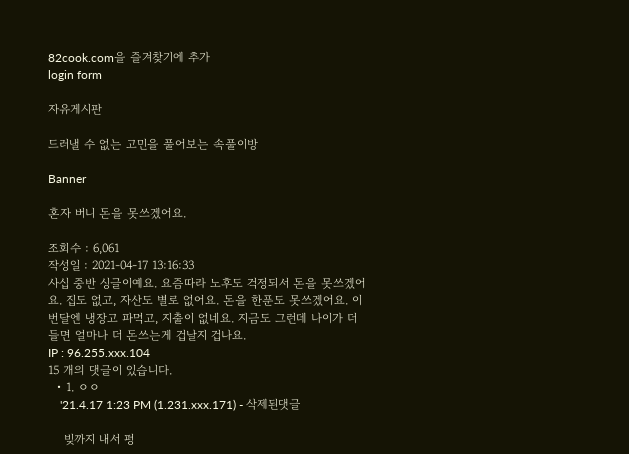82cook.com을 즐겨찾기에 추가
login form

자유게시판

드러낼 수 없는 고민을 풀어보는 속풀이방

Banner

혼자 버니 돈을 못쓰겠어요.

조회수 : 6,061
작성일 : 2021-04-17 13:16:33
사십 중반 싱글이예요. 요즘따라 노후도 걱정되서 돈을 못쓰겠어요. 집도 없고, 자산도 별로 없어요. 돈을 한푼도 못쓰겠어요. 이번달엔 냉장고 파먹고, 지출이 없네요. 지금도 그런데 나이가 더 들면 얼마나 더 돈쓰는게 겁날지 겁나요.
IP : 96.255.xxx.104
15 개의 댓글이 있습니다.
  • 1. ㅇㅇ
    '21.4.17 1:23 PM (1.231.xxx.171) - 삭제된댓글

    빚까지 내서 펑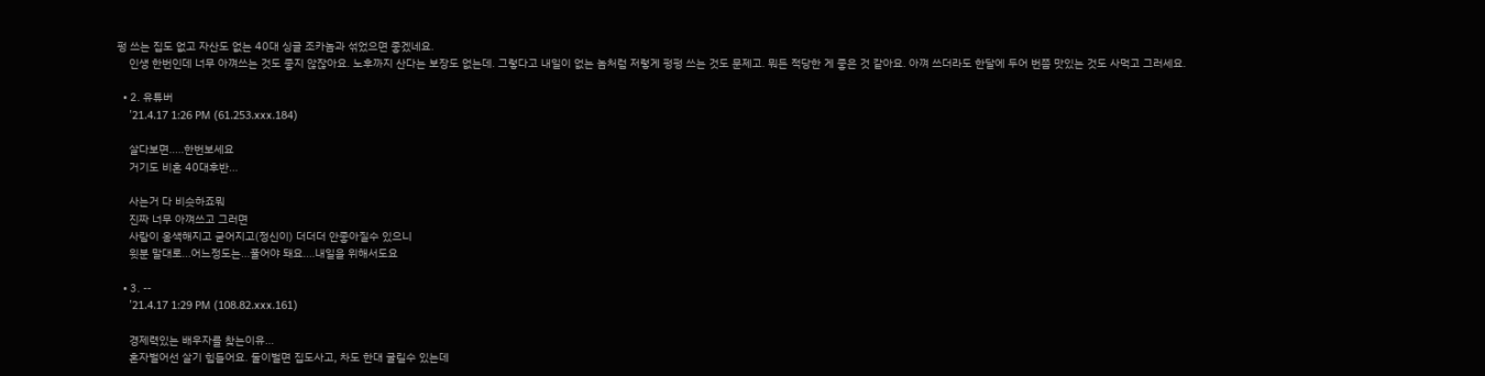펑 쓰는 집도 없고 자산도 없는 40대 싱글 조카놈과 섞었으면 좋겠네요.
    인생 한번인데 너무 아껴쓰는 것도 좋지 않잖아요. 노후까지 산다는 보장도 없는데. 그렇다고 내일이 없는 놈처럼 저렇게 펑펑 쓰는 것도 문제고. 뭐든 적당한 게 좋은 것 같아요. 아껴 쓰더라도 한달에 두어 번쯤 맛있는 것도 사먹고 그러세요.

  • 2. 유튜버
    '21.4.17 1:26 PM (61.253.xxx.184)

    살다보면.....한번보세요
    거기도 비혼 40대후반...

    사는거 다 비슷하죠뭐
    진짜 너무 아껴쓰고 그러면
    사람이 옹색해지고 굳어지고(정신이) 더더더 안좋아질수 있으니
    윗분 말대로...어느정도는...풀어야 돼요....내일을 위해서도요

  • 3. --
    '21.4.17 1:29 PM (108.82.xxx.161)

    경제력있는 배우자를 찾는이유...
    혼자벌어선 살기 힘들어요. 둘이벌면 집도사고, 차도 한대 굴릴수 있는데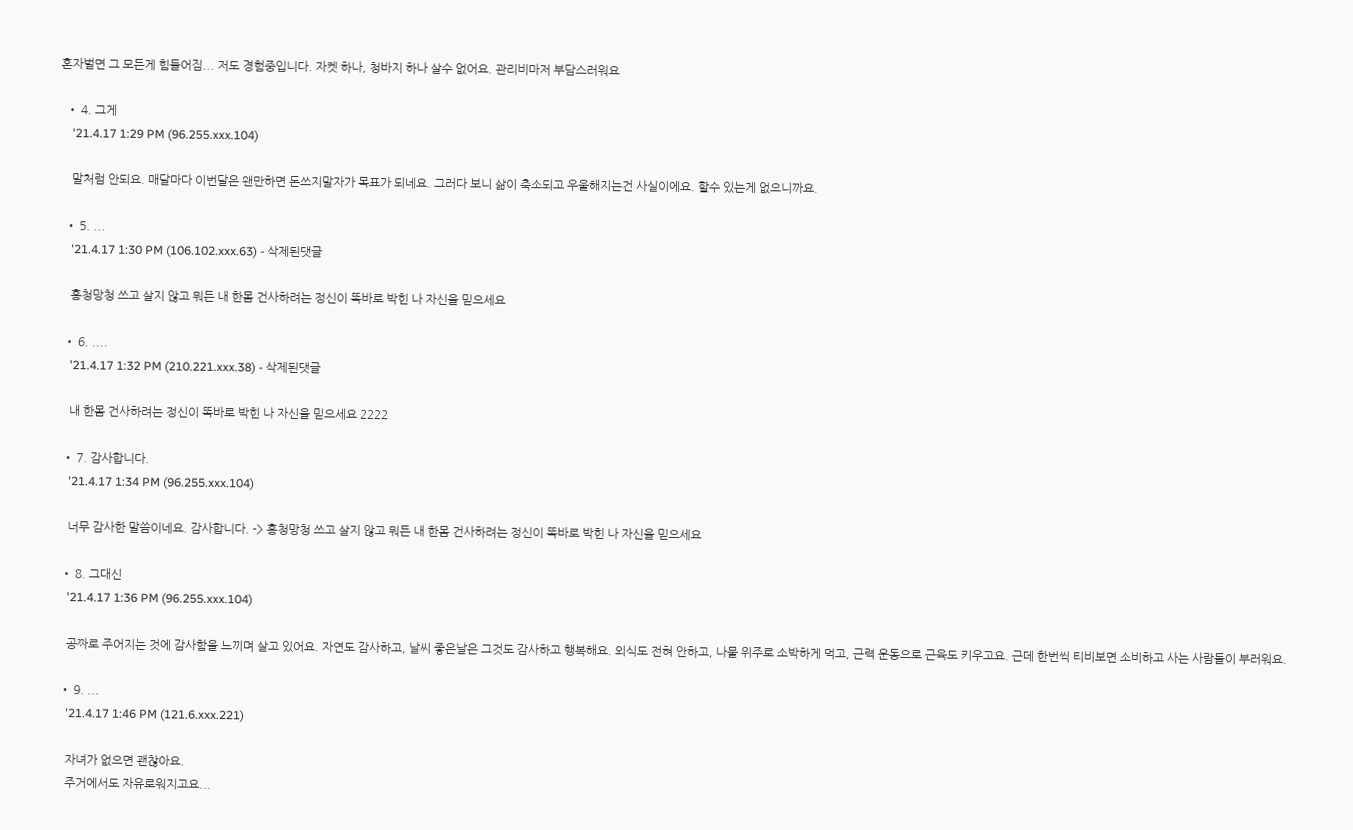혼자벌면 그 모든게 힘들어짐... 저도 경험중입니다. 자켓 하나, 청바지 하나 살수 없어요. 관리비마저 부담스러워요

  • 4. 그게
    '21.4.17 1:29 PM (96.255.xxx.104)

    말처럼 안되요. 매달마다 이번달은 왠만하면 돈쓰지말자가 목표가 되네요. 그러다 보니 삶이 축소되고 우울해지는건 사실이에요. 할수 있는게 없으니까요.

  • 5. ...
    '21.4.17 1:30 PM (106.102.xxx.63) - 삭제된댓글

    흥청망청 쓰고 살지 않고 뭐든 내 한몸 건사하려는 정신이 똑바로 박힌 나 자신을 믿으세요

  • 6. ....
    '21.4.17 1:32 PM (210.221.xxx.38) - 삭제된댓글

    내 한몸 건사하려는 정신이 똑바로 박힌 나 자신을 믿으세요 2222

  • 7. 감사합니다.
    '21.4.17 1:34 PM (96.255.xxx.104)

    너무 감사한 말씀이네요. 감사합니다. -> 흥청망청 쓰고 살지 않고 뭐든 내 한몸 건사하려는 정신이 똑바로 박힌 나 자신을 믿으세요

  • 8. 그대신
    '21.4.17 1:36 PM (96.255.xxx.104)

    공짜로 주어지는 것에 감사함을 느끼며 살고 있어요. 자연도 감사하고, 날씨 좋은날은 그것도 감사하고 행복해요. 외식도 전혀 안하고, 나물 위주로 소박하게 먹고, 근력 운동으로 근육도 키우고요. 근데 한번씩 티비보면 소비하고 사는 사람들이 부러워요.

  • 9. ...
    '21.4.17 1:46 PM (121.6.xxx.221)

    자녀가 없으면 괜찮아요.
    주거에서도 자유로워지고요...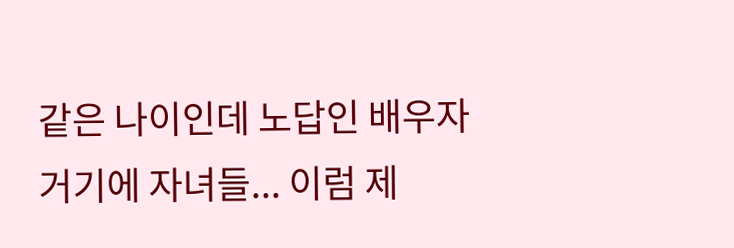같은 나이인데 노답인 배우자 거기에 자녀들... 이럼 제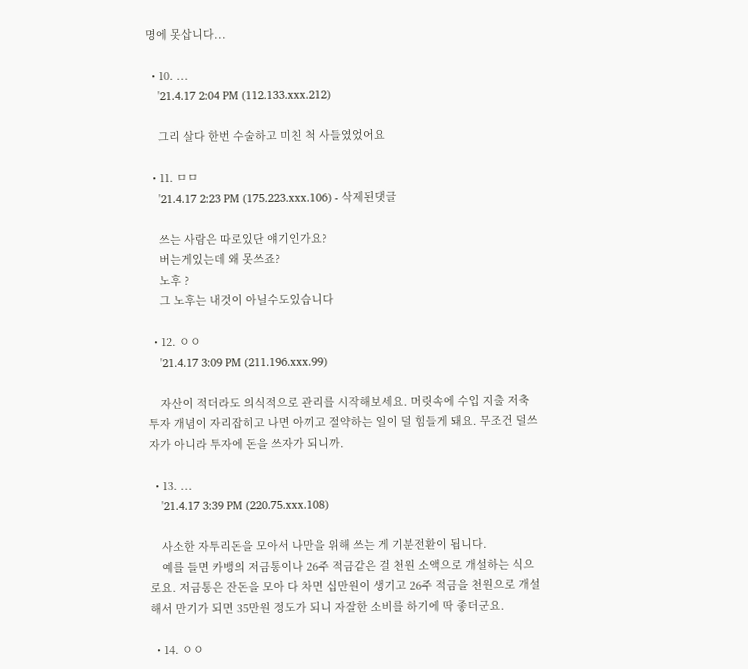명에 못삽니다...

  • 10. ...
    '21.4.17 2:04 PM (112.133.xxx.212)

    그리 살다 한번 수술하고 미친 척 사들였었어요

  • 11. ㅁㅁ
    '21.4.17 2:23 PM (175.223.xxx.106) - 삭제된댓글

    쓰는 사람은 따로있단 얘기인가요?
    버는게있는데 왜 못쓰죠?
    노후 ?
    그 노후는 내것이 아닐수도있습니다

  • 12. ㅇㅇ
    '21.4.17 3:09 PM (211.196.xxx.99)

    자산이 적더라도 의식적으로 관리를 시작해보세요. 머릿속에 수입 지출 저축 투자 개념이 자리잡히고 나면 아끼고 절약하는 일이 덜 힘들게 돼요. 무조건 덜쓰자가 아니라 투자에 돈을 쓰자가 되니까.

  • 13. ...
    '21.4.17 3:39 PM (220.75.xxx.108)

    사소한 자투리돈을 모아서 나만을 위해 쓰는 게 기분전환이 됩니다.
    예를 들면 카뱅의 저금통이나 26주 적금같은 걸 천원 소액으로 개설하는 식으로요. 저금통은 잔돈을 모아 다 차면 십만원이 생기고 26주 적금을 천원으로 개설해서 만기가 되면 35만원 정도가 되니 자잘한 소비를 하기에 딱 좋더군요.

  • 14. ㅇㅇ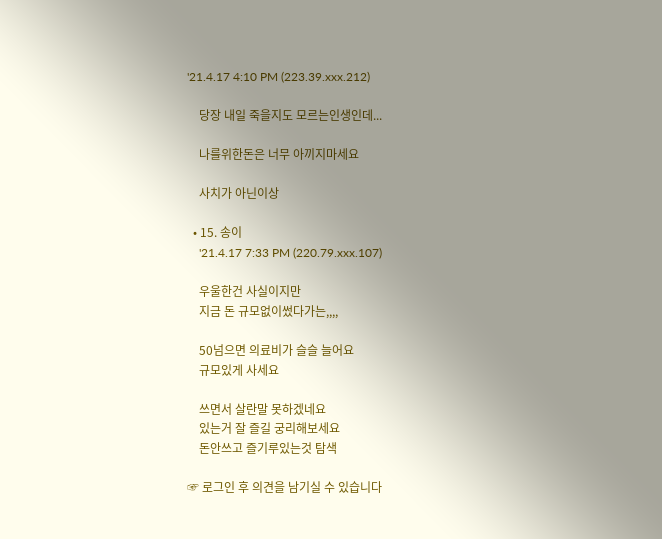'21.4.17 4:10 PM (223.39.xxx.212)

    당장 내일 죽을지도 모르는인생인데...

    나를위한돈은 너무 아끼지마세요

    사치가 아닌이상

  • 15. 송이
    '21.4.17 7:33 PM (220.79.xxx.107)

    우울한건 사실이지만
    지금 돈 규모없이썼다가는,,,,

    50넘으면 의료비가 슬슬 늘어요
    규모있게 사세요

    쓰면서 살란말 못하겠네요
    있는거 잘 즐길 궁리해보세요
    돈안쓰고 즐기루있는것 탐색

☞ 로그인 후 의견을 남기실 수 있습니다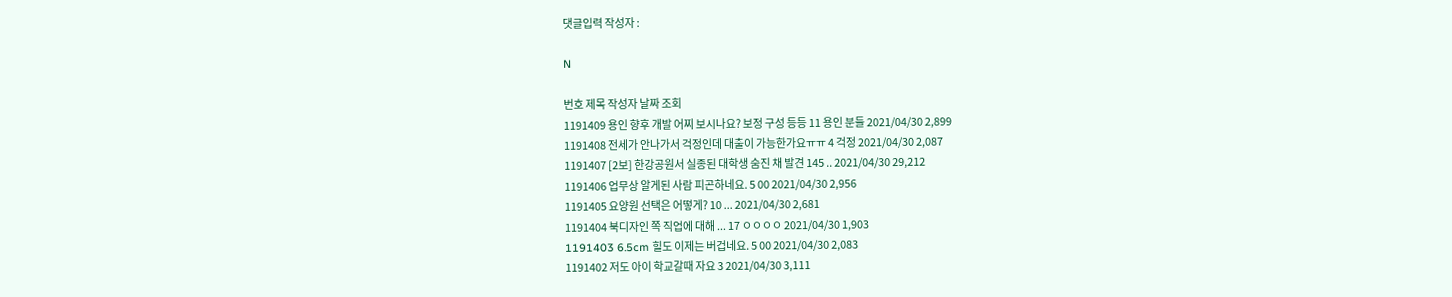댓글입력 작성자 :

N

번호 제목 작성자 날짜 조회
1191409 용인 향후 개발 어찌 보시나요? 보정 구성 등등 11 용인 분들 2021/04/30 2,899
1191408 전세가 안나가서 걱정인데 대출이 가능한가요ㅠㅠ 4 걱정 2021/04/30 2,087
1191407 [2보] 한강공원서 실종된 대학생 숨진 채 발견 145 .. 2021/04/30 29,212
1191406 업무상 알게된 사람 피곤하네요. 5 00 2021/04/30 2,956
1191405 요양원 선택은 어떻게? 10 ... 2021/04/30 2,681
1191404 북디자인 쪽 직업에 대해 ... 17 ㅇㅇㅇㅇ 2021/04/30 1,903
1191403 6.5cm 힐도 이제는 버겁네요. 5 00 2021/04/30 2,083
1191402 저도 아이 학교갈때 자요 3 2021/04/30 3,111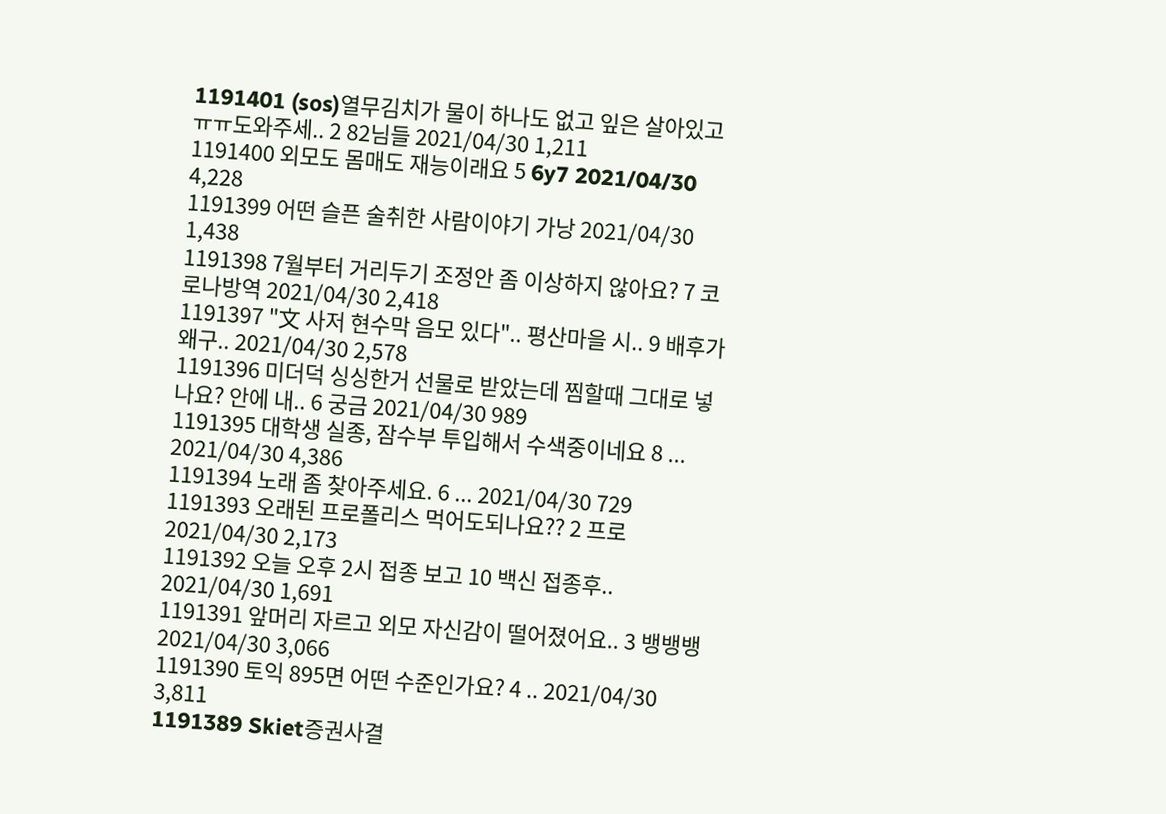1191401 (sos)열무김치가 물이 하나도 없고 잎은 살아있고 ㅠㅠ도와주세.. 2 82님들 2021/04/30 1,211
1191400 외모도 몸매도 재능이래요 5 6y7 2021/04/30 4,228
1191399 어떤 슬픈 술취한 사람이야기 가낭 2021/04/30 1,438
1191398 7월부터 거리두기 조정안 좀 이상하지 않아요? 7 코로나방역 2021/04/30 2,418
1191397 "文 사저 현수막 음모 있다".. 평산마을 시.. 9 배후가 왜구.. 2021/04/30 2,578
1191396 미더덕 싱싱한거 선물로 받았는데 찜할때 그대로 넣나요? 안에 내.. 6 궁금 2021/04/30 989
1191395 대학생 실종, 잠수부 투입해서 수색중이네요 8 ... 2021/04/30 4,386
1191394 노래 좀 찾아주세요. 6 ... 2021/04/30 729
1191393 오래된 프로폴리스 먹어도되나요?? 2 프로 2021/04/30 2,173
1191392 오늘 오후 2시 접종 보고 10 백신 접종후.. 2021/04/30 1,691
1191391 앞머리 자르고 외모 자신감이 떨어졌어요.. 3 뱅뱅뱅 2021/04/30 3,066
1191390 토익 895면 어떤 수준인가요? 4 .. 2021/04/30 3,811
1191389 Skiet증권사결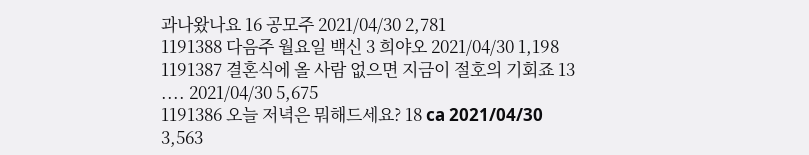과나왔나요 16 공모주 2021/04/30 2,781
1191388 다음주 월요일 백신 3 희야오 2021/04/30 1,198
1191387 결혼식에 올 사람 없으면 지금이 절호의 기회죠 13 .... 2021/04/30 5,675
1191386 오늘 저녁은 뭐해드세요? 18 ca 2021/04/30 3,563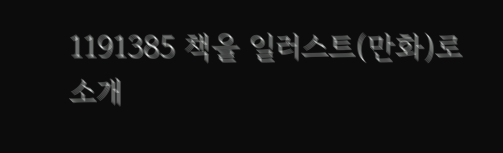1191385 책을 일러스트(만화)로 소개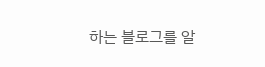하는 블로그를 알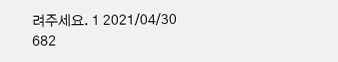려주세요. 1 2021/04/30 682